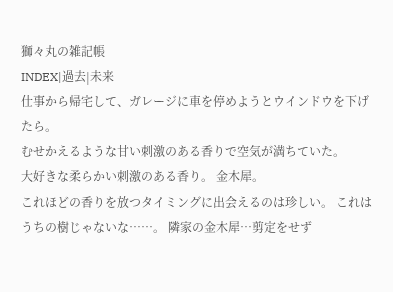獅々丸の雑記帳
INDEX|過去|未来
仕事から帰宅して、ガレージに車を停めようとウインドウを下げたら。
むせかえるような甘い刺激のある香りで空気が満ちていた。
大好きな柔らかい刺激のある香り。 金木犀。
これほどの香りを放つタイミングに出会えるのは珍しい。 これはうちの樹じゃないな……。 隣家の金木犀…剪定をせず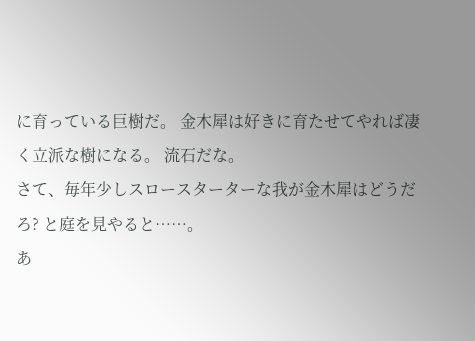に育っている巨樹だ。 金木犀は好きに育たせてやれば凄く立派な樹になる。 流石だな。
さて、毎年少しスロースターターな我が金木犀はどうだろ? と庭を見やると……。
あ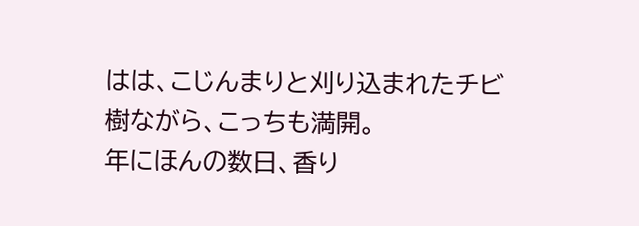はは、こじんまりと刈り込まれたチビ樹ながら、こっちも満開。
年にほんの数日、香り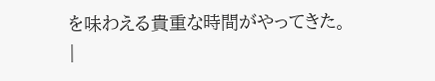を味わえる貴重な時間がやってきた。
|